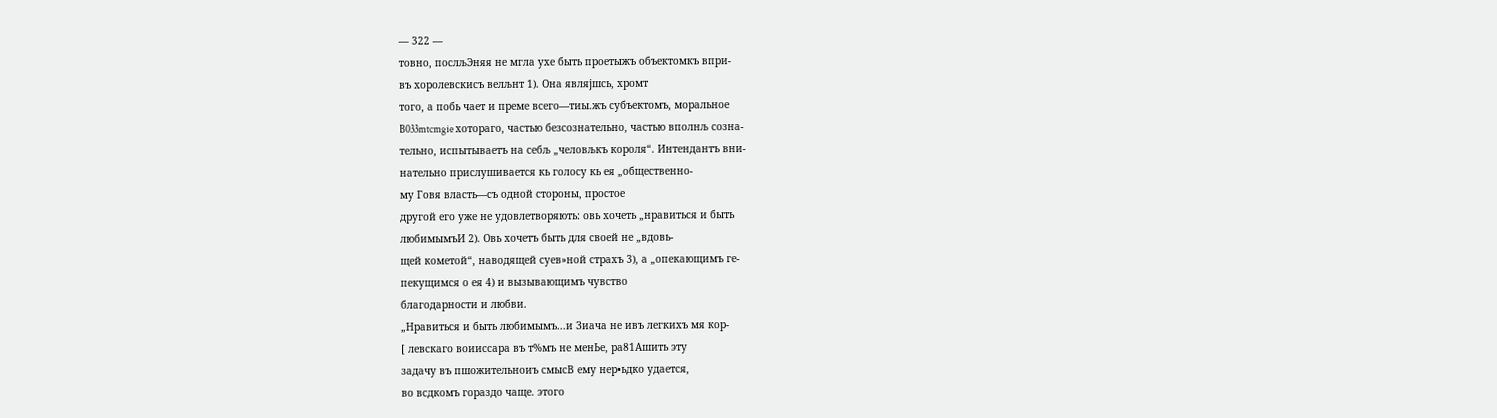— 322 —
товно, послљЭняя не мгла ухе быть проетыжъ объектомкъ впри-
въ хоролевскисъ велљнт 1). Она являјшсь, хромт
того, а побь чает и преме всего—тиы.жъ субъектомъ, моральное
B033mtcmgie хотораго, частью безсознательно, частью вполнљ созна-
тельно, испытываетъ на себљ „человљкъ короля“. Интендантъ вни-
нательно прислушивается кь голосу кь ея „общественно-
му Говя власть—съ одной стороны, простое
другой его уже не удовлетворяють: овь хочеть „нравиться и быть
любимымъИ 2). Овь хочетъ быть для своей не „вдовь-
щей кометой“, наводящей суев»ной страхъ 3), а „опекающимъ ге-
пекущимся о ея 4) и вызывающимъ чувство
благодарности и любви.
„Нравиться и быть любимымъ...и Зиача не ивъ легкихъ мя кор-
[ левскаго воииссара въ т%мъ не менЬе, ра81Ашить эту
задачу въ пшожительноиъ смысВ ему нер•ьдко удается,
во всдкомъ гораздо чаще. этого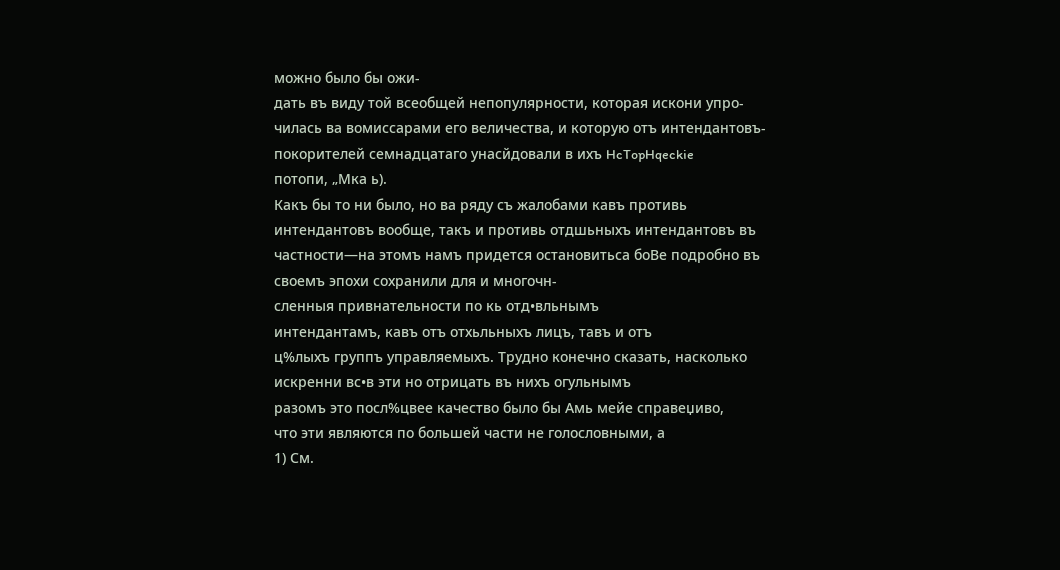можно было бы ожи-
дать въ виду той всеобщей непопулярности, которая искони упро-
чилась ва вомиссарами его величества, и которую отъ интендантовъ-
покорителей семнадцатаго унасйдовали в ихъ HcTopHqeckie
потопи, „Мка ь).
Какъ бы то ни было, но ва ряду съ жалобами кавъ противь
интендантовъ вообще, такъ и противь отдшьныхъ интендантовъ въ
частности—на этомъ намъ придется остановитьса боВе подробно въ
своемъ эпохи сохранили для и многочн-
сленныя привнательности по кь отд•вльнымъ
интендантамъ, кавъ отъ отхьльныхъ лицъ, тавъ и отъ
ц%лыхъ группъ управляемыхъ. Трудно конечно сказать, насколько
искренни вс•в эти но отрицать въ нихъ огульнымъ
разомъ это посл%цвее качество было бы Амь мейе справеџиво,
что эти являются по большей части не голословными, а
1) См.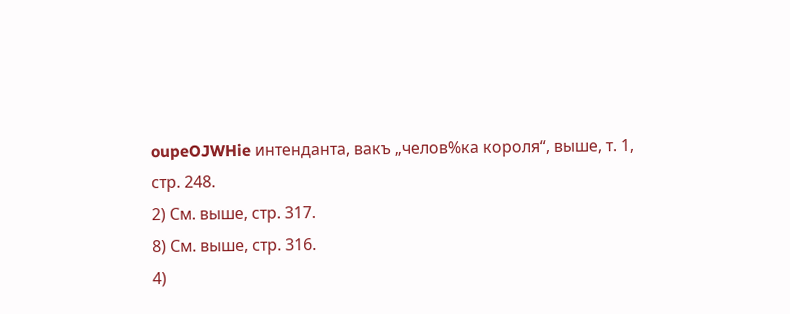oupeOJWHie интенданта, вакъ „челов%ка короля“, выше, т. 1,
стр. 248.
2) См. выше, стр. 317.
8) См. выше, стр. 316.
4)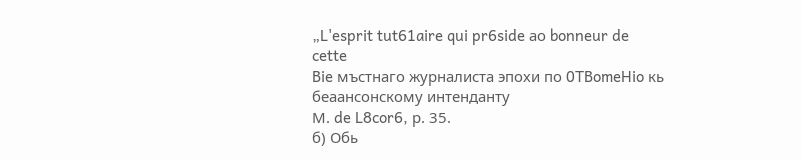„L'esprit tut61aire qui pr6side ао bonneur de cette
Bie мъстнаго журналиста эпохи по 0TBomeHio кь беаансонскому интенданту
М. de L8cor6, р. 35.
б) Обь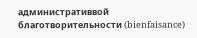административвой благотворительности (bienfaisance)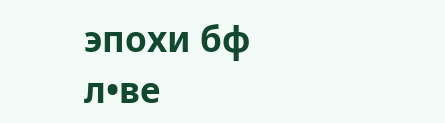эпохи бф
л•ве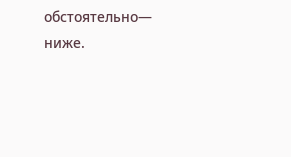обстоятельно— ниже.